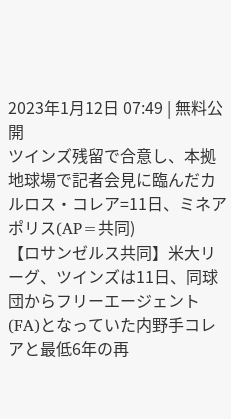2023年1月12日 07:49 | 無料公開
ツインズ残留で合意し、本拠地球場で記者会見に臨んだカルロス・コレア=11日、ミネアポリス(AP=共同)
【ロサンゼルス共同】米大リーグ、ツインズは11日、同球団からフリーエージェント(FA)となっていた内野手コレアと最低6年の再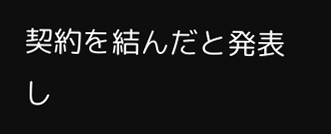契約を結んだと発表し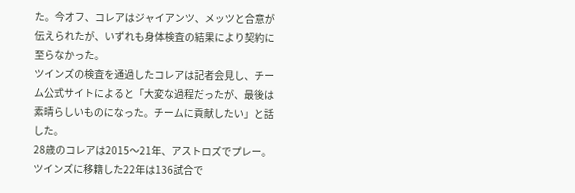た。今オフ、コレアはジャイアンツ、メッツと合意が伝えられたが、いずれも身体検査の結果により契約に至らなかった。
ツインズの検査を通過したコレアは記者会見し、チーム公式サイトによると「大変な過程だったが、最後は素晴らしいものになった。チームに貢献したい」と話した。
28歳のコレアは2015〜21年、アストロズでプレー。ツインズに移籍した22年は136試合で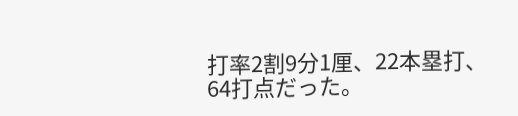打率2割9分1厘、22本塁打、64打点だった。